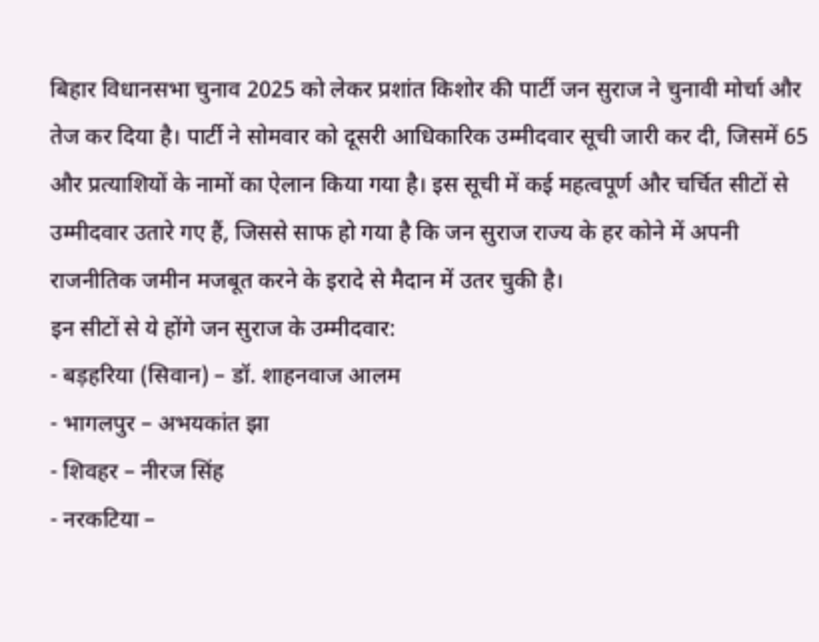बिहार विधानसभा चुनाव 2025 को लेकर प्रशांत किशोर की पार्टी जन सुराज ने चुनावी मोर्चा और तेज कर दिया है। पार्टी ने सोमवार को दूसरी आधिकारिक उम्मीदवार सूची जारी कर दी, जिसमें 65 और प्रत्याशियों के नामों का ऐलान किया गया है। इस सूची में कई महत्वपूर्ण और चर्चित सीटों से उम्मीदवार उतारे गए हैं, जिससे साफ हो गया है कि जन सुराज राज्य के हर कोने में अपनी राजनीतिक जमीन मजबूत करने के इरादे से मैदान में उतर चुकी है।
इन सीटों से ये होंगे जन सुराज के उम्मीदवार:
- बड़हरिया (सिवान) – डॉ. शाहनवाज आलम
- भागलपुर – अभयकांत झा
- शिवहर – नीरज सिंह
- नरकटिया –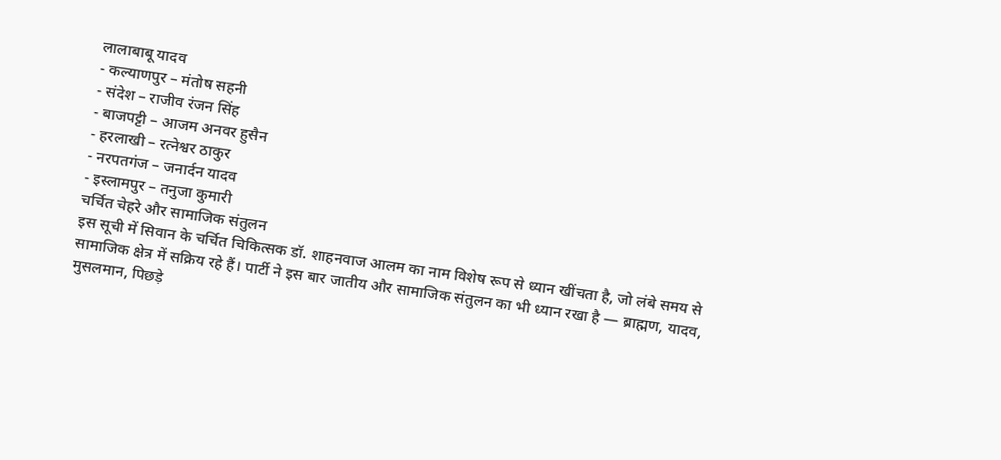लालाबाबू यादव
- कल्याणपुर – मंतोष सहनी
- संदेश – राजीव रंजन सिंह
- बाजपट्टी – आजम अनवर हुसैन
- हरलाखी – रत्नेश्वर ठाकुर
- नरपतगंज – जनार्दन यादव
- इस्लामपुर – तनुजा कुमारी
चर्चित चेहरे और सामाजिक संतुलन
इस सूची में सिवान के चर्चित चिकित्सक डॉ. शाहनवाज आलम का नाम विशेष रूप से ध्यान खींचता है, जो लंबे समय से सामाजिक क्षेत्र में सक्रिय रहे हैं। पार्टी ने इस बार जातीय और सामाजिक संतुलन का भी ध्यान रखा है — ब्राह्मण, यादव, मुसलमान, पिछड़े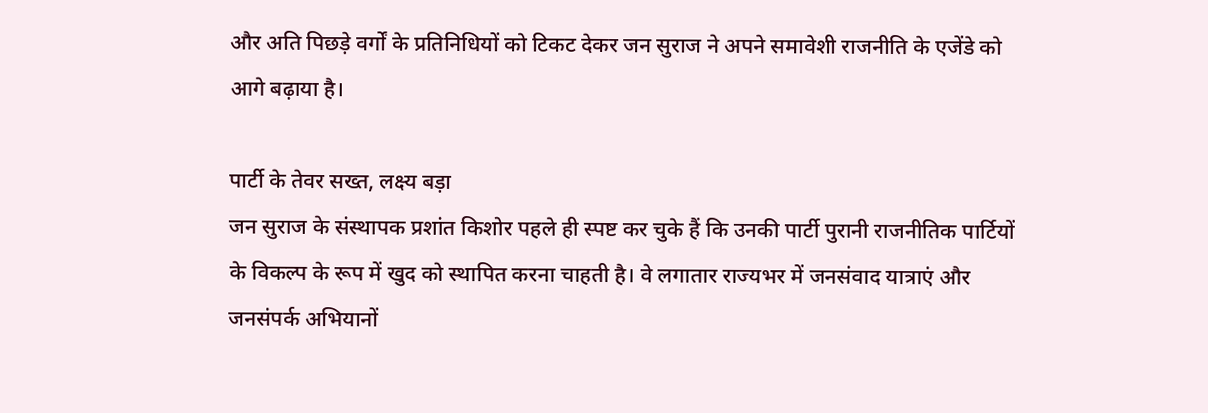और अति पिछड़े वर्गों के प्रतिनिधियों को टिकट देकर जन सुराज ने अपने समावेशी राजनीति के एजेंडे को आगे बढ़ाया है।

पार्टी के तेवर सख्त, लक्ष्य बड़ा
जन सुराज के संस्थापक प्रशांत किशोर पहले ही स्पष्ट कर चुके हैं कि उनकी पार्टी पुरानी राजनीतिक पार्टियों के विकल्प के रूप में खुद को स्थापित करना चाहती है। वे लगातार राज्यभर में जनसंवाद यात्राएं और जनसंपर्क अभियानों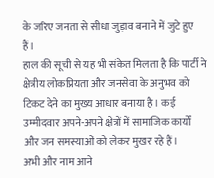के जरिए जनता से सीधा जुड़ाव बनाने में जुटे हुए हैं।
हाल की सूची से यह भी संकेत मिलता है कि पार्टी ने क्षेत्रीय लोकप्रियता और जनसेवा के अनुभव को टिकट देने का मुख्य आधार बनाया है। कई उम्मीदवार अपने-अपने क्षेत्रों में सामाजिक कार्यों और जन समस्याओं को लेकर मुखर रहे हैं।
अभी और नाम आने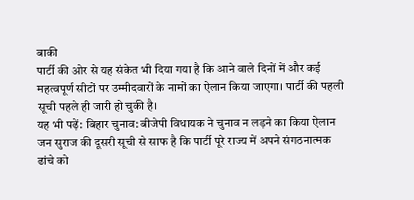बाकी
पार्टी की ओर से यह संकेत भी दिया गया है कि आने वाले दिनों में और कई महत्वपूर्ण सीटों पर उम्मीदवारों के नामों का ऐलान किया जाएगा। पार्टी की पहली सूची पहले ही जारी हो चुकी है।
यह भी पढ़ें: बिहार चुनाव: बीजेपी विधायक ने चुनाव न लड़ने का किया ऐलान
जन सुराज की दूसरी सूची से साफ है कि पार्टी पूरे राज्य में अपने संगठनात्मक ढांचे को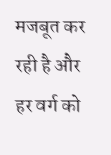मजबूत कर रही है और हर वर्ग को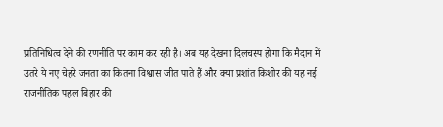प्रतिनिधित्व देने की रणनीति पर काम कर रही है। अब यह देखना दिलचस्प होगा कि मैदान में उतरे ये नए चेहरे जनता का कितना विश्वास जीत पाते हैं और क्या प्रशांत किशोर की यह नई राजनीतिक पहल बिहार की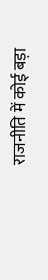राजनीति में कोई बड़ा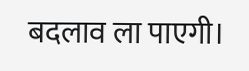बदलाव ला पाएगी।